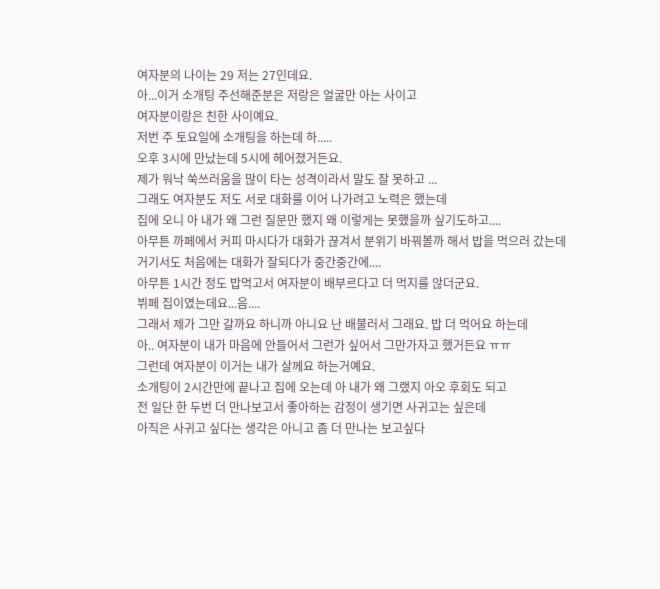여자분의 나이는 29 저는 27인데요.
아...이거 소개팅 주선해준분은 저랑은 얼굴만 아는 사이고
여자분이랑은 친한 사이예요.
저번 주 토요일에 소개팅을 하는데 하.....
오후 3시에 만났는데 5시에 헤어졌거든요.
제가 워낙 쑥쓰러움을 많이 타는 성격이라서 말도 잘 못하고 ...
그래도 여자분도 저도 서로 대화를 이어 나가려고 노력은 했는데
집에 오니 아 내가 왜 그런 질문만 했지 왜 이렇게는 못했을까 싶기도하고....
아무튼 까페에서 커피 마시다가 대화가 끊겨서 분위기 바꿔볼까 해서 밥을 먹으러 갔는데
거기서도 처음에는 대화가 잘되다가 중간중간에....
아무튼 1시간 정도 밥먹고서 여자분이 배부르다고 더 먹지를 않더군요.
뷔페 집이였는데요...음....
그래서 제가 그만 갈까요 하니까 아니요 난 배불러서 그래요. 밥 더 먹어요 하는데
아.. 여자분이 내가 마음에 안들어서 그런가 싶어서 그만가자고 했거든요 ㅠㅠ
그런데 여자분이 이거는 내가 살께요 하는거예요.
소개팅이 2시간만에 끝나고 집에 오는데 아 내가 왜 그랬지 아오 후회도 되고
전 일단 한 두번 더 만나보고서 좋아하는 감정이 생기면 사귀고는 싶은데
아직은 사귀고 싶다는 생각은 아니고 좀 더 만나는 보고싶다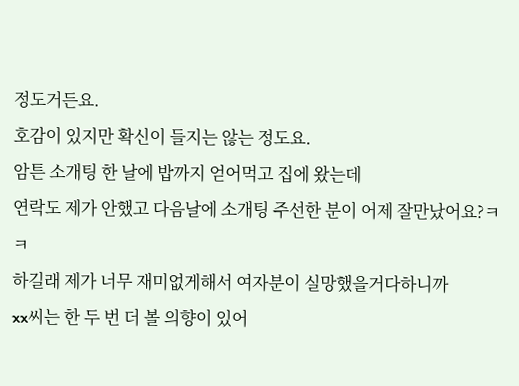정도거든요.
호감이 있지만 확신이 들지는 않는 정도요.
암튼 소개팅 한 날에 밥까지 얻어먹고 집에 왔는데
연락도 제가 안했고 다음날에 소개팅 주선한 분이 어제 잘만났어요?ㅋㅋ
하길래 제가 너무 재미없게해서 여자분이 실망했을거다하니까
xx씨는 한 두 번 더 볼 의향이 있어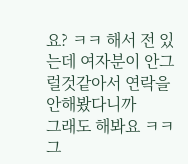요? ㅋㅋ 해서 전 있는데 여자분이 안그럴것같아서 연락을 안해봤다니까
그래도 해봐요 ㅋㅋ 그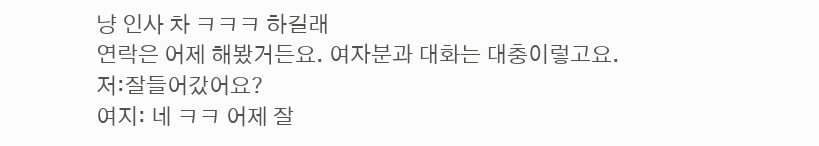냥 인사 차 ㅋㅋㅋ 하길래
연락은 어제 해봤거든요. 여자분과 대화는 대충이렇고요.
저:잘들어갔어요?
여지: 네 ㅋㅋ 어제 잘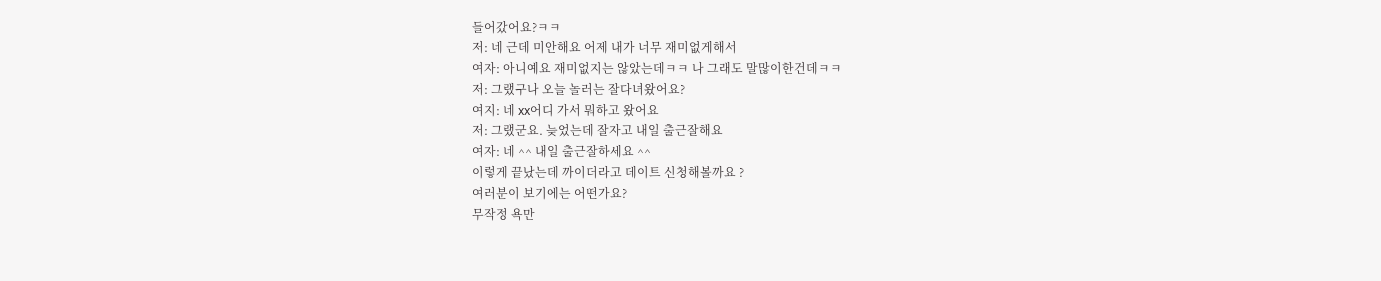들어갔어요?ㅋㅋ
저: 네 근데 미안해요 어제 내가 너무 재미없게해서
여자: 아니예요 재미없지는 않았는데ㅋㅋ 나 그래도 말많이한건데ㅋㅋ
저: 그랬구나 오늘 놀러는 잘다녀왔어요?
여지: 네 xx어디 가서 뭐하고 왔어요
저: 그랬군요. 늦었는데 잘자고 내일 출근잘해요
여자: 네 ^^ 내일 출근잘하세요 ^^
이렇게 끝났는데 까이더라고 데이트 신청해볼까요 ?
여러분이 보기에는 어떤가요?
무작정 욕만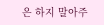은 하지 말아주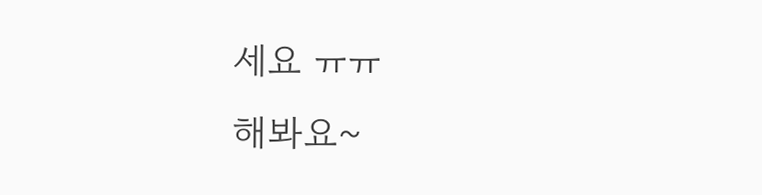세요 ㅠㅠ
해봐요~